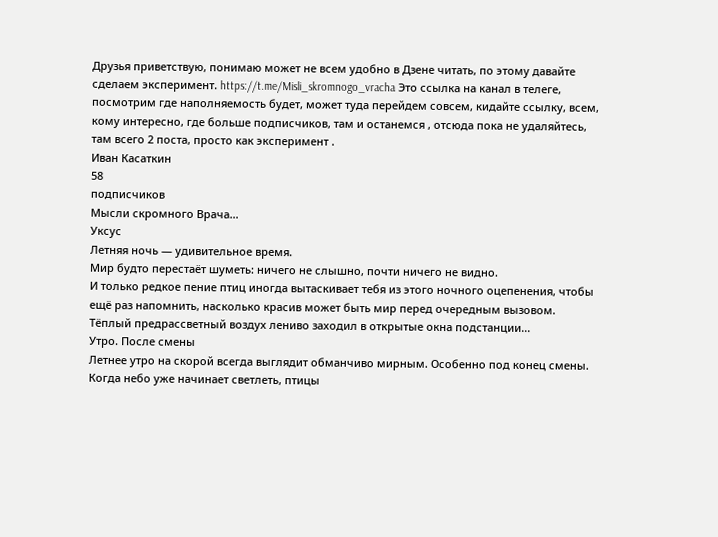Друзья приветствую, понимаю может не всем удобно в Дзене читать, по этому давайте сделаем эксперимент. https://t.me/Misli_skromnogo_vracha Это ссылка на канал в телеге, посмотрим где наполняемость будет, может туда перейдем совсем, кидайте ссылку, всем, кому интересно, где больше подписчиков, там и останемся , отсюда пока не удаляйтесь, там всего 2 поста, просто как эксперимент .
Иван Касаткин
58
подписчиков
Мысли скромного Врача…
Уксус
Летняя ночь — удивительное время.
Мир будто перестаёт шуметь: ничего не слышно, почти ничего не видно.
И только редкое пение птиц иногда вытаскивает тебя из этого ночного оцепенения, чтобы ещё раз напомнить, насколько красив может быть мир перед очередным вызовом.
Тёплый предрассветный воздух лениво заходил в открытые окна подстанции...
Утро. После смены
Летнее утро на скорой всегда выглядит обманчиво мирным. Особенно под конец смены. Когда небо уже начинает светлеть, птицы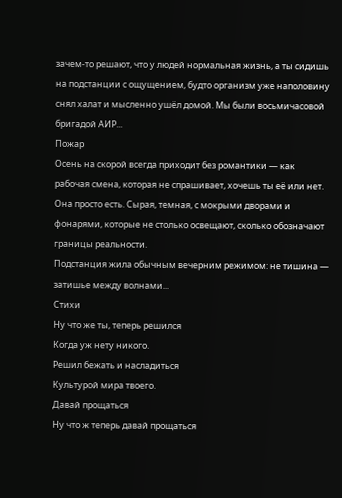зачем-то решают, что у людей нормальная жизнь, а ты сидишь на подстанции с ощущением, будто организм уже наполовину снял халат и мысленно ушёл домой. Мы были восьмичасовой бригадой АИР...
Пожар
Осень на скорой всегда приходит без романтики — как рабочая смена, которая не спрашивает, хочешь ты её или нет.
Она просто есть. Сырая, темная, с мокрыми дворами и фонарями, которые не столько освещают, сколько обозначают границы реальности.
Подстанция жила обычным вечерним режимом: не тишина — затишье между волнами...
Стихи
Ну что же ты, теперь решился
Когда уж нету никого.
Решил бежать и насладиться
Культурой мира твоего.
Давай прощаться
Ну что ж теперь давай прощаться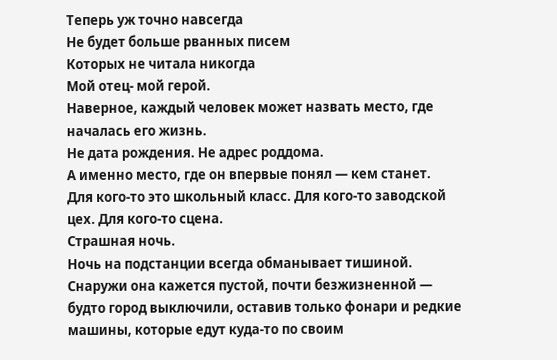Теперь уж точно навсегда
Не будет больше рванных писем
Которых не читала никогда
Мой отец- мой герой.
Наверное, каждый человек может назвать место, где началась его жизнь.
Не дата рождения. Не адрес роддома.
А именно место, где он впервые понял — кем станет.
Для кого-то это школьный класс. Для кого-то заводской цех. Для кого-то сцена.
Страшная ночь.
Ночь на подстанции всегда обманывает тишиной. Снаружи она кажется пустой, почти безжизненной — будто город выключили, оставив только фонари и редкие машины, которые едут куда-то по своим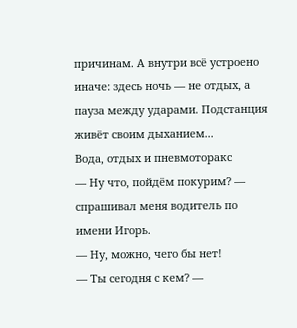причинам. А внутри всё устроено иначе: здесь ночь — не отдых, а пауза между ударами. Подстанция живёт своим дыханием...
Вода, отдых и пневмоторакс
— Ну что, пойдём покурим? — спрашивал меня водитель по имени Игорь.
— Ну, можно, чего бы нет!
— Ты сегодня с кем? —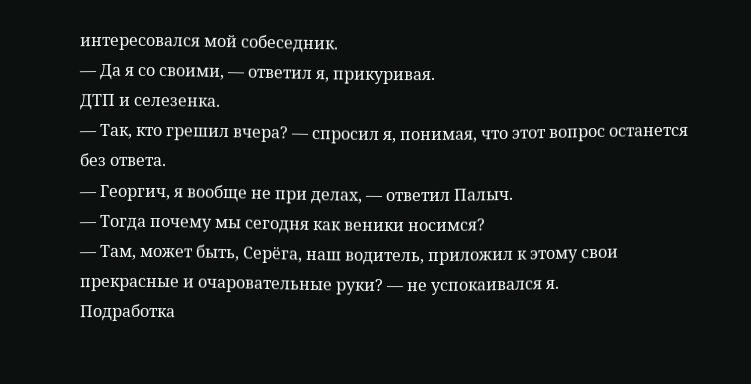интересовался мой собеседник.
— Да я со своими, — ответил я, прикуривая.
ДТП и селезенка.
— Так, кто грешил вчера? — спросил я, понимая, что этот вопрос останется без ответа.
— Георгич, я вообще не при делах, — ответил Палыч.
— Тогда почему мы сегодня как веники носимся?
— Там, может быть, Серёга, наш водитель, приложил к этому свои прекрасные и очаровательные руки? — не успокаивался я.
Подработка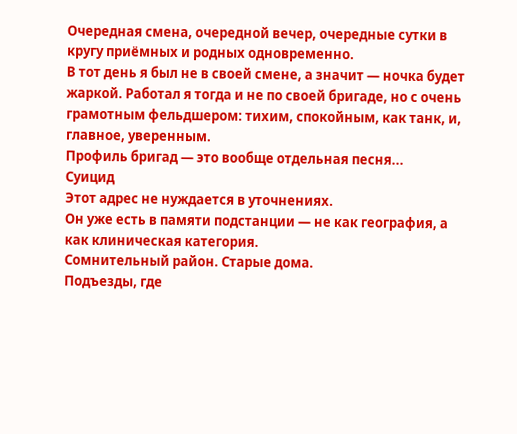Очередная смена, очередной вечер, очередные сутки в кругу приёмных и родных одновременно.
В тот день я был не в своей смене, а значит — ночка будет жаркой. Работал я тогда и не по своей бригаде, но с очень грамотным фельдшером: тихим, спокойным, как танк, и, главное, уверенным.
Профиль бригад — это вообще отдельная песня...
Суицид
Этот адрес не нуждается в уточнениях.
Он уже есть в памяти подстанции — не как география, а как клиническая категория.
Сомнительный район. Старые дома.
Подъезды, где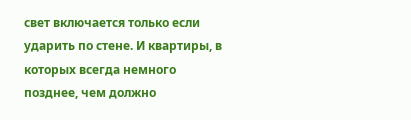свет включается только если ударить по стене. И квартиры, в которых всегда немного позднее, чем должно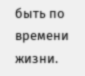быть по времени жизни.